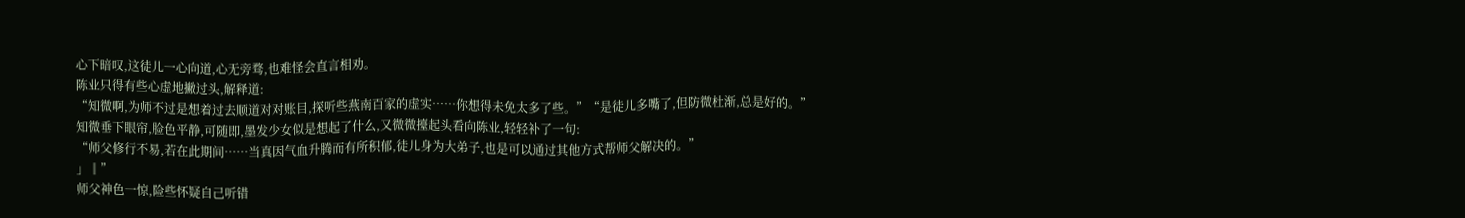心下暗叹,这徒儿一心向道,心无旁骛,也难怪会直言相劝。
陈业只得有些心虚地撇过头,解释道:
“知微啊,为师不过是想着过去顺道对对账目,探听些燕南百家的虚实……你想得未免太多了些。”“是徒儿多嘴了,但防微杜渐,总是好的。”
知微垂下眼帘,脸色平静,可随即,墨发少女似是想起了什么,又微微擡起头看向陈业,轻轻补了一句:
“师父修行不易,若在此期间……当真因气血升腾而有所积郁,徒儿身为大弟子,也是可以通过其他方式帮师父解决的。”
」‖”
师父神色一惊,险些怀疑自己听错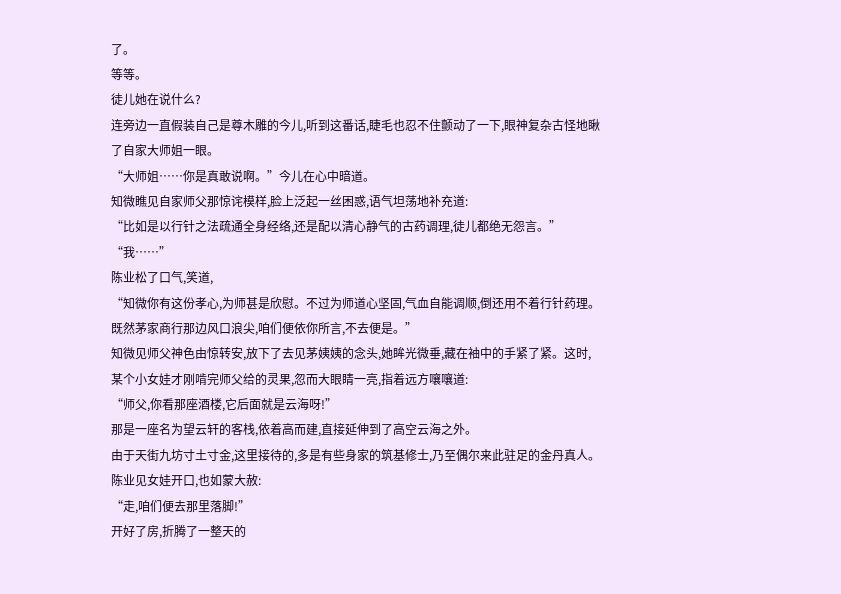了。
等等。
徒儿她在说什么?
连旁边一直假装自己是尊木雕的今儿,听到这番话,睫毛也忍不住颤动了一下,眼神复杂古怪地瞅了自家大师姐一眼。
“大师姐……你是真敢说啊。”今儿在心中暗道。
知微瞧见自家师父那惊诧模样,脸上泛起一丝困惑,语气坦荡地补充道:
“比如是以行针之法疏通全身经络,还是配以清心静气的古药调理,徒儿都绝无怨言。”
“我……”
陈业松了口气,笑道,
“知微你有这份孝心,为师甚是欣慰。不过为师道心坚固,气血自能调顺,倒还用不着行针药理。既然茅家商行那边风口浪尖,咱们便依你所言,不去便是。”
知微见师父神色由惊转安,放下了去见茅姨姨的念头,她眸光微垂,藏在袖中的手紧了紧。这时,
某个小女娃才刚啃完师父给的灵果,忽而大眼睛一亮,指着远方嚷嚷道:
“师父,你看那座酒楼,它后面就是云海呀!”
那是一座名为望云轩的客栈,依着高而建,直接延伸到了高空云海之外。
由于天街九坊寸土寸金,这里接待的,多是有些身家的筑基修士,乃至偶尔来此驻足的金丹真人。陈业见女娃开口,也如蒙大赦:
“走,咱们便去那里落脚!”
开好了房,折腾了一整天的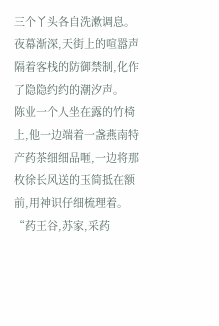三个丫头各自洗漱调息。
夜幕渐深,天街上的喧嚣声隔着客栈的防御禁制,化作了隐隐约约的潮汐声。
陈业一个人坐在露的竹椅上,他一边端着一盏燕南特产药茶细细品咂,一边将那枚徐长风送的玉简抵在额前,用神识仔细梳理着。
“药王谷,苏家,采药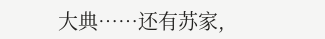大典……还有苏家,